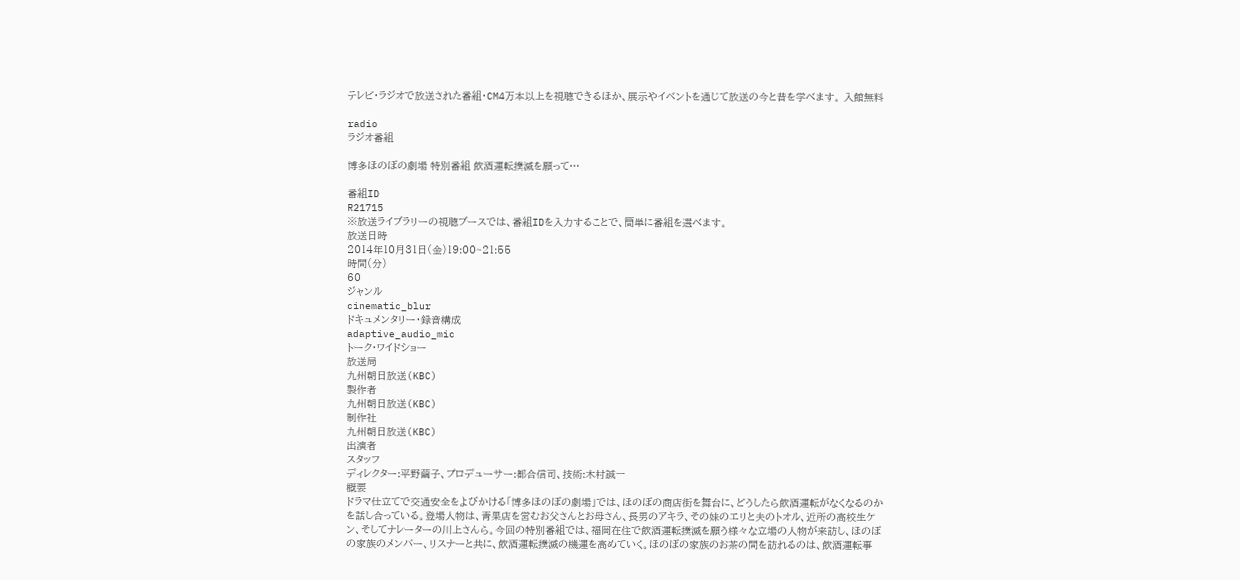テレビ・ラジオで放送された番組・CM4万本以上を視聴できるほか、展示やイベントを通じて放送の今と昔を学べます。 入館無料

radio
ラジオ番組

博多ほのぼの劇場 特別番組 飲酒運転撲滅を願って…

番組ID
R21715
※放送ライブラリーの視聴ブースでは、番組IDを入力することで、簡単に番組を選べます。
放送日時
2014年10月31日(金)19:00~21:55
時間(分)
60
ジャンル
cinematic_blur
ドキュメンタリー・録音構成
adaptive_audio_mic
トーク・ワイドショー
放送局
九州朝日放送(KBC)
製作者
九州朝日放送(KBC)
制作社
九州朝日放送(KBC)
出演者
スタッフ
ディレクター:平野繭子、プロデューサー:都合信司、技術:木村誠一
概要
ドラマ仕立てで交通安全をよびかける「博多ほのぼの劇場」では、ほのぼの商店街を舞台に、どうしたら飲酒運転がなくなるのかを話し合っている。登場人物は、青果店を営むお父さんとお母さん、長男のアキラ、その妹のエリと夫のトオル、近所の高校生ケン、そしてナレーターの川上さんら。今回の特別番組では、福岡在住で飲酒運転撲滅を願う様々な立場の人物が来訪し、ほのぼの家族のメンバー、リスナーと共に、飲酒運転撲滅の機運を高めていく。ほのぼの家族のお茶の間を訪れるのは、飲酒運転事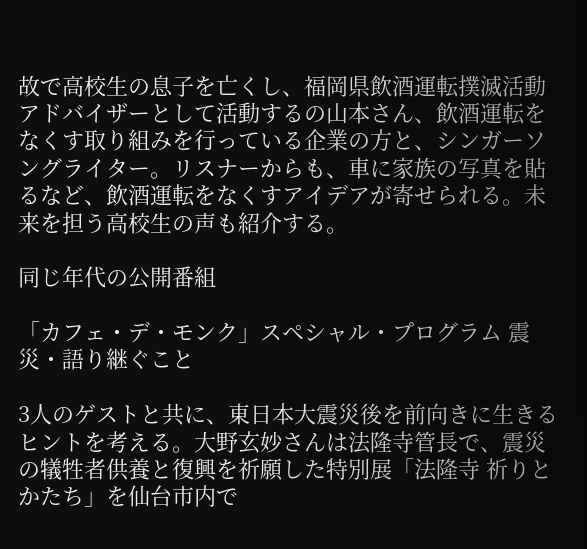故で高校生の息子を亡くし、福岡県飲酒運転撲滅活動アドバイザーとして活動するの山本さん、飲酒運転をなくす取り組みを行っている企業の方と、シンガーソングライター。リスナーからも、車に家族の写真を貼るなど、飲酒運転をなくすアイデアが寄せられる。未来を担う高校生の声も紹介する。

同じ年代の公開番組

「カフェ・デ・モンク」スペシャル・プログラム 震災・語り継ぐこと

3人のゲストと共に、東日本大震災後を前向きに生きるヒントを考える。大野玄妙さんは法隆寺管長で、震災の犠牲者供養と復興を祈願した特別展「法隆寺 祈りとかたち」を仙台市内で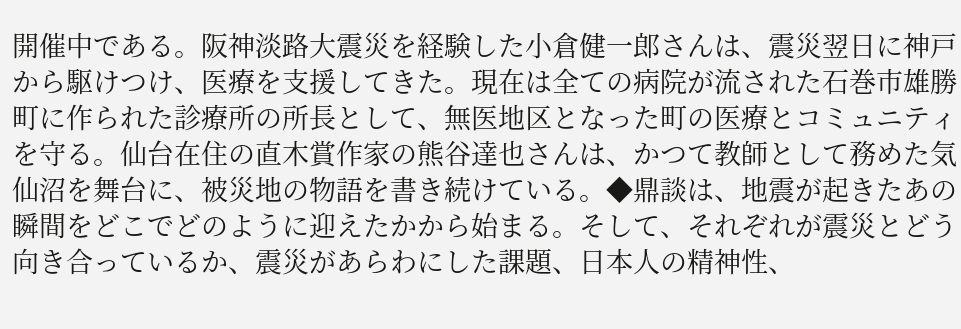開催中である。阪神淡路大震災を経験した小倉健一郎さんは、震災翌日に神戸から駆けつけ、医療を支援してきた。現在は全ての病院が流された石巻市雄勝町に作られた診療所の所長として、無医地区となった町の医療とコミュニティを守る。仙台在住の直木賞作家の熊谷達也さんは、かつて教師として務めた気仙沼を舞台に、被災地の物語を書き続けている。◆鼎談は、地震が起きたあの瞬間をどこでどのように迎えたかから始まる。そして、それぞれが震災とどう向き合っているか、震災があらわにした課題、日本人の精神性、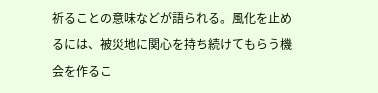祈ることの意味などが語られる。風化を止めるには、被災地に関心を持ち続けてもらう機会を作るこ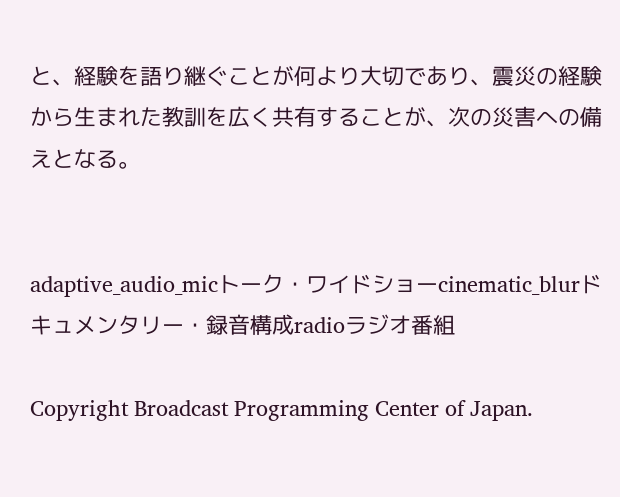と、経験を語り継ぐことが何より大切であり、震災の経験から生まれた教訓を広く共有することが、次の災害への備えとなる。


adaptive_audio_micトーク・ワイドショーcinematic_blurドキュメンタリー・録音構成radioラジオ番組

Copyright Broadcast Programming Center of Japan.